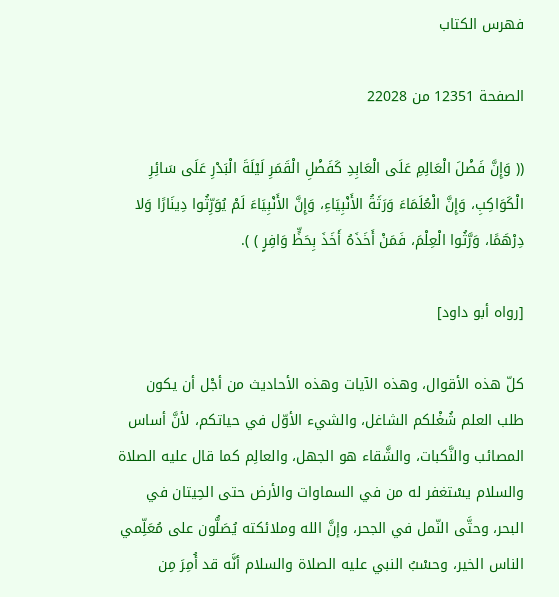فهرس الكتاب

الصفحة 12351 من 22028

(( وَإِنَّ فَضْلَ الْعَالِمِ عَلَى الْعَابِدِ كَفَضْلِ الْقَمَرِ لَيْلَةَ الْبَدْرِ عَلَى سَائِرِ الْكَوَاكِبِ، وَإِنَّ الْعُلَمَاءَ وَرَثَةُ الأَنْبِيَاءِ، وَإِنَّ الأَنْبِيَاءَ لَمْ يُوَرِّثُوا دِينَارًا وَلا دِرْهَمًا، وَرَّثُوا الْعِلْمَ، فَمَنْ أَخَذَهُ أَخَذَ بِحَظٍّ وَافِرٍ ) ).

[رواه أبو داود]

كلّ هذه الأقوال، وهذه الآيات وهذه الأحاديث من أجْل أن يكون طلب العلم شُغْلكم الشاغل، والشيء الأوّل في حياتكم، لأنَّ أساس المصائب والنَّكبات، والشَّقاء هو الجهل، والعالِم كما قال عليه الصلاة والسلام يسْتغفر له من في السماوات والأرض حتى الحِيتان في البحر، وحتَّى النّمل في الجحر، وإنَّ الله وملائكته يُصَلُّون على مُعَلِّمي الناس الخير، وحسْبُ النبي عليه الصلاة والسلام أنَّه قد أُمِرَ مِن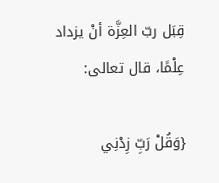قِبَل ربّ العِزَّة أنْ يزداد عِلْمًا، قال تعالى:

{وَقُلْ رَبِّ زِدْنِي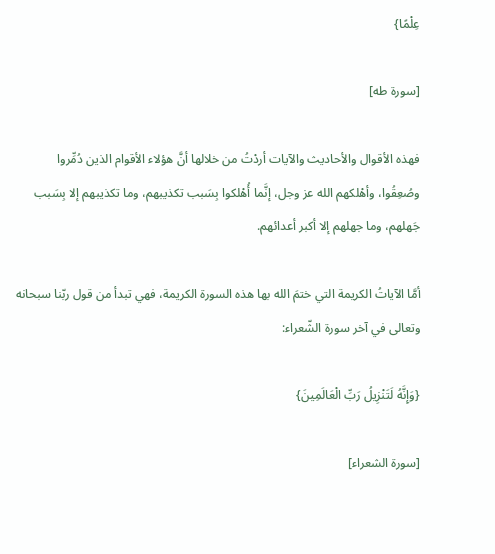عِلْمًا}

[سورة طه]

فهذه الأقوال والأحاديث والآيات أردْتُ من خلالها أنَّ هؤلاء الأقوام الذين دُمِّروا وصُعِقُوا، وأهْلكهم الله عز وجل، إنَّما أُهْلكوا بِسَبب تكذيبهم، وما تكذيبهم إلا بِسَبب جَهلهم، وما جهلهم إلا أكبر أعدائهم.

أمَّا الآياتُ الكريمة التي ختمَ الله بها هذه السورة الكريمة، فهي تبدأ من قول ربّنا سبحانه وتعالى في آخر سورة الشّعراء:

{وَإِنَّهُ لَتَنْزِيلُ رَبِّ الْعَالَمِينَ}

[سورة الشعراء]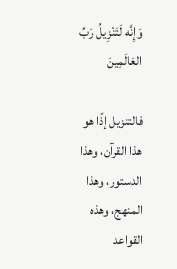وَإِنَّه لَتَنْزِيلُ رَبِّ العَالَمِينَ

فالتنزيل إذًا هو هذا القرآن، وهذا الدستور، وهذا المنهج، وهذه القواعد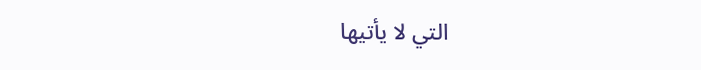التي لا يأتيها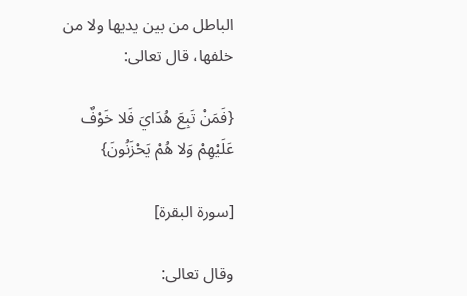الباطل من بين يديها ولا من خلفها، قال تعالى:

{فَمَنْ تَبِعَ هُدَايَ فَلا خَوْفٌ عَلَيْهِمْ وَلا هُمْ يَحْزَنُونَ}

[سورة البقرة]

وقال تعالى: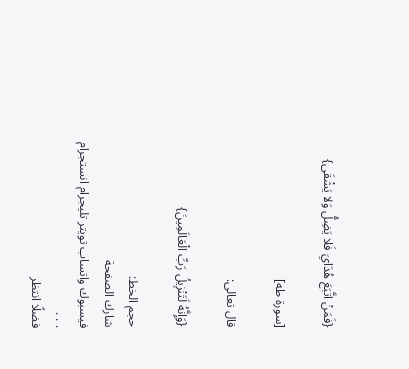{فَمَنْ اتَّبَعَ هُدَايَ فَلا يَضِلُّ وَلا يَشْقَى}

[سورة طه]

قال تعالى:

{وَإِنَّهُ لَتَنْزِيلُ رَبِّ الْعَالَمِينَ}

حجم الخط:
شارك الصفحة
فيسبوك واتساب تويتر تليجرام انستجرام
. . .
فضلًا انتظر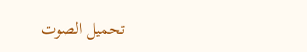تحميل الصوت